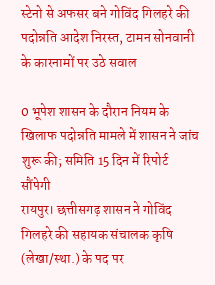स्टेनो से अफसर बने गोविंद गिलहरे की पदोन्नति आदेश निरस्त, टामन सोनवानी के कारनामों पर उठे सवाल

0 भूपेश शासन के दौरान नियम के खिलाफ पदोन्नति मामले में शासन ने जांच शुरू की; समिति 15 दिन में रिपोर्ट सौंपेगी
रायपुर। छत्तीसगढ़ शासन ने गोविंद गिलहरे की सहायक संचालक कृषि (लेखा/स्था.) के पद पर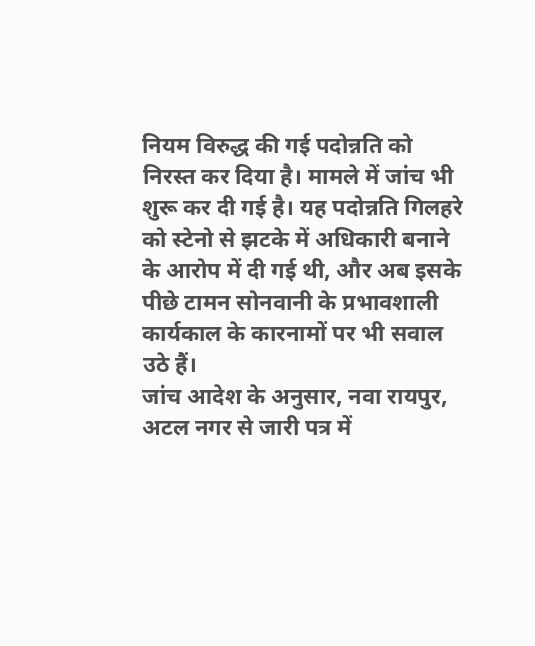नियम विरुद्ध की गई पदोन्नति को निरस्त कर दिया है। मामले में जांच भी शुरू कर दी गई है। यह पदोन्नति गिलहरे को स्टेनो से झटके में अधिकारी बनाने के आरोप में दी गई थी, और अब इसके पीछे टामन सोनवानी के प्रभावशाली कार्यकाल के कारनामों पर भी सवाल उठे हैं।
जांच आदेश के अनुसार, नवा रायपुर, अटल नगर से जारी पत्र में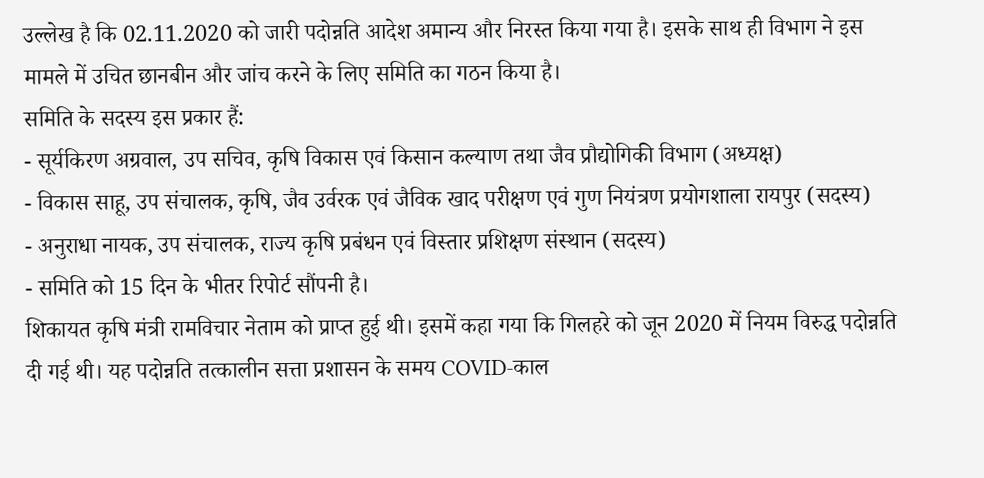उल्लेख है कि 02.11.2020 को जारी पदोन्नति आदेश अमान्य और निरस्त किया गया है। इसके साथ ही विभाग ने इस मामले में उचित छानबीन और जांच करने के लिए समिति का गठन किया है।
समिति के सदस्य इस प्रकार हैं:
- सूर्यकिरण अग्रवाल, उप सचिव, कृषि विकास एवं किसान कल्याण तथा जैव प्रौद्योगिकी विभाग (अध्यक्ष)
- विकास साहू, उप संचालक, कृषि, जैव उर्वरक एवं जैविक खाद परीक्षण एवं गुण नियंत्रण प्रयोगशाला रायपुर (सदस्य)
- अनुराधा नायक, उप संचालक, राज्य कृषि प्रबंधन एवं विस्तार प्रशिक्षण संस्थान (सदस्य)
- समिति को 15 दिन के भीतर रिपोर्ट सौंपनी है।
शिकायत कृषि मंत्री रामविचार नेताम को प्राप्त हुई थी। इसमें कहा गया कि गिलहरे को जून 2020 में नियम विरुद्ध पदोन्नति दी गई थी। यह पदोन्नति तत्कालीन सत्ता प्रशासन के समय COVID-काल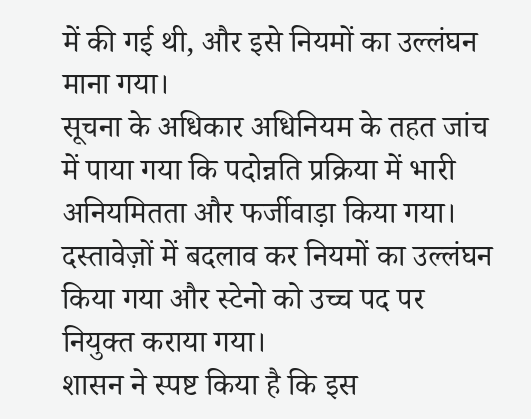में की गई थी, और इसे नियमों का उल्लंघन माना गया।
सूचना के अधिकार अधिनियम के तहत जांच में पाया गया कि पदोन्नति प्रक्रिया में भारी अनियमितता और फर्जीवाड़ा किया गया। दस्तावेज़ों में बदलाव कर नियमों का उल्लंघन किया गया और स्टेनो को उच्च पद पर नियुक्त कराया गया।
शासन ने स्पष्ट किया है कि इस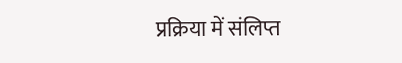प्रक्रिया में संलिप्त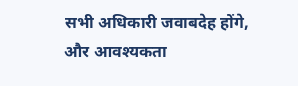सभी अधिकारी जवाबदेह होंगे, और आवश्यकता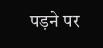पड़ने पर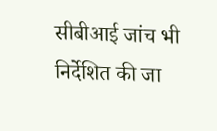सीबीआई जांच भी निर्देशित की जा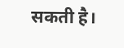सकती है।